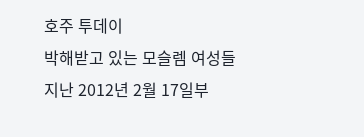호주 투데이
박해받고 있는 모슬렘 여성들
지난 2012년 2월 17일부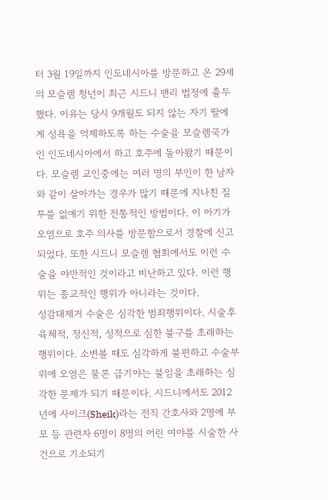터 3월 19일까지 인도네시아를 방문하고 온 29세의 모슬렘 청년이 최근 시드니 맨리 법정에 출두 했다. 이유는 당시 9개월도 되지 않는 자기 딸에게 성욕을 억제하도록 하는 수술을 모슬렘국가인 인도네시아에서 하고 호주에 돌아왔기 때문이다. 모슬렘 교인중에는 여러 명의 부인이 한 남자와 같이 살아가는 경우가 많기 때문에 지나친 질투를 없애기 위한 전통적인 방법이다. 이 아기가 오염으로 호주 의사를 방문함으로서 경찰에 신고되었다. 또한 시드니 모슬렘 협회에서도 이런 수술을 야만적인 것이라고 비난하고 있다. 이런 행위는 종교적인 행위가 아니라는 것이다.
성감대제거 수술은 심각한 범죄행위이다. 시술후 육체적, 정신적, 성적으로 심한 불구를 초래하는 행위이다. 소변볼 때도 심각하게 불편하고 수술부위에 오염은 물론 급기야는 불임을 초래하는 심각한 문제가 되기 때문이다. 시드니에서도 2012년에 사이크(Sheik)라는 전직 간호사와 2명에 부모 등 관련자 6명이 8명의 어린 여야를 시술한 사건으로 기소되기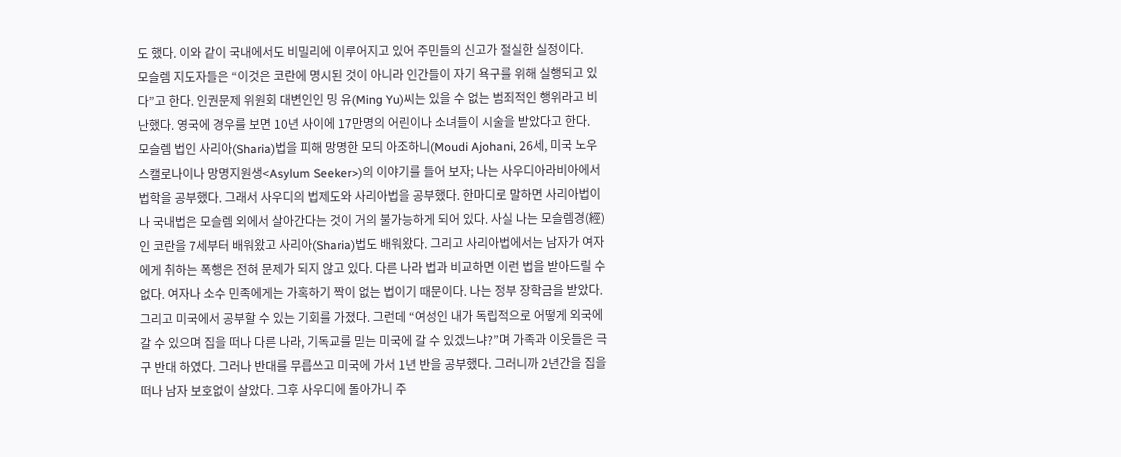도 했다. 이와 같이 국내에서도 비밀리에 이루어지고 있어 주민들의 신고가 절실한 실정이다.
모슬렘 지도자들은 “이것은 코란에 명시된 것이 아니라 인간들이 자기 욕구를 위해 실행되고 있다”고 한다. 인권문제 위원회 대변인인 밍 유(Ming Yu)씨는 있을 수 없는 범죄적인 행위라고 비난했다. 영국에 경우를 보면 10년 사이에 17만명의 어린이나 소녀들이 시술을 받았다고 한다.
모슬렘 법인 사리아(Sharia)법을 피해 망명한 모듸 아조하니(Moudi Ajohani, 26세, 미국 노우스캘로나이나 망명지원생<Asylum Seeker>)의 이야기를 들어 보자; 나는 사우디아라비아에서 법학을 공부했다. 그래서 사우디의 법제도와 사리아법을 공부했다. 한마디로 말하면 사리아법이나 국내법은 모슬렘 외에서 살아간다는 것이 거의 불가능하게 되어 있다. 사실 나는 모슬렘경(經)인 코란을 7세부터 배워왔고 사리아(Sharia)법도 배워왔다. 그리고 사리아법에서는 남자가 여자에게 취하는 폭행은 전혀 문제가 되지 않고 있다. 다른 나라 법과 비교하면 이런 법을 받아드릴 수 없다. 여자나 소수 민족에게는 가혹하기 짝이 없는 법이기 때문이다. 나는 정부 장학금을 받았다. 그리고 미국에서 공부할 수 있는 기회를 가졌다. 그런데 “여성인 내가 독립적으로 어떻게 외국에 갈 수 있으며 집을 떠나 다른 나라, 기독교를 믿는 미국에 갈 수 있겠느냐?”며 가족과 이웃들은 극구 반대 하였다. 그러나 반대를 무릅쓰고 미국에 가서 1년 반을 공부했다. 그러니까 2년간을 집을 떠나 남자 보호없이 살았다. 그후 사우디에 돌아가니 주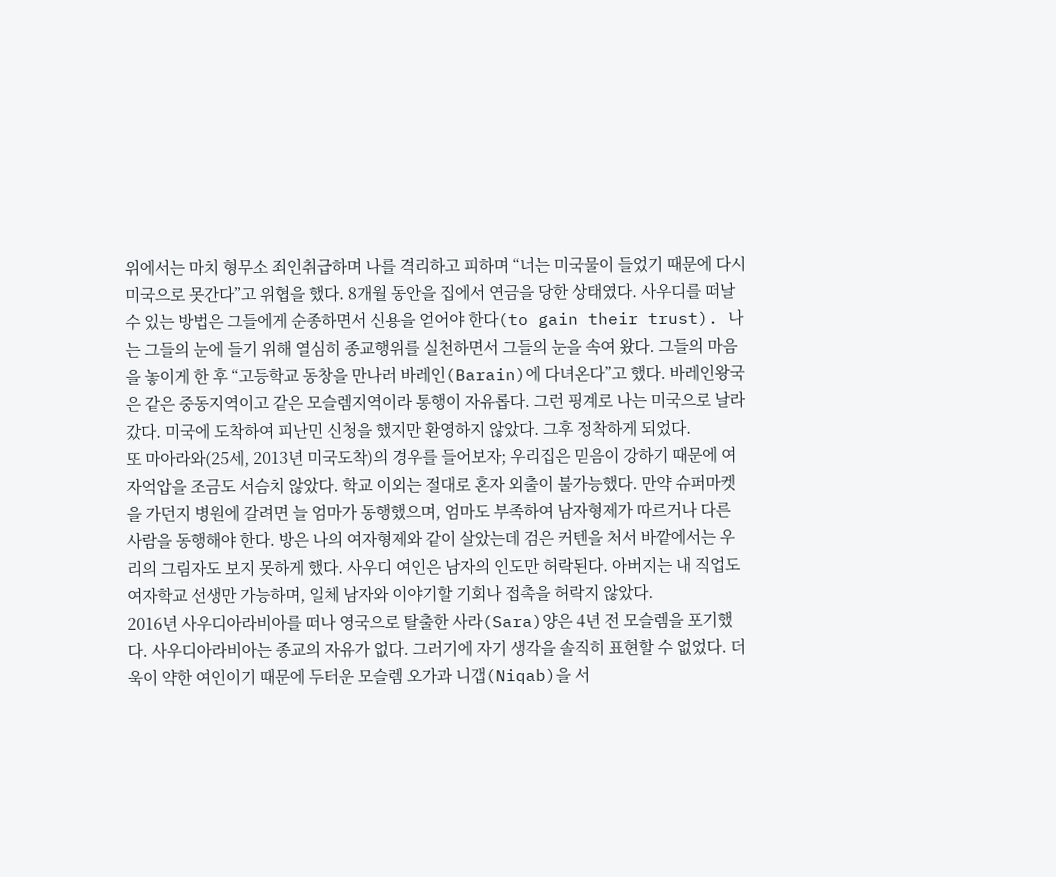위에서는 마치 형무소 죄인취급하며 나를 격리하고 피하며 “너는 미국물이 들었기 때문에 다시 미국으로 못간다”고 위협을 했다. 8개월 동안을 집에서 연금을 당한 상태였다. 사우디를 떠날 수 있는 방법은 그들에게 순종하면서 신용을 얻어야 한다(to gain their trust). 나는 그들의 눈에 들기 위해 열심히 종교행위를 실천하면서 그들의 눈을 속여 왔다. 그들의 마음을 놓이게 한 후 “고등학교 동창을 만나러 바레인(Barain)에 다녀온다”고 했다. 바레인왕국은 같은 중동지역이고 같은 모슬렘지역이라 통행이 자유롭다. 그런 핑계로 나는 미국으로 날라 갔다. 미국에 도착하여 피난민 신청을 했지만 환영하지 않았다. 그후 정착하게 되었다.
또 마아라와(25세, 2013년 미국도착)의 경우를 들어보자; 우리집은 믿음이 강하기 때문에 여자억압을 조금도 서슴치 않았다. 학교 이외는 절대로 혼자 외출이 불가능했다. 만약 슈퍼마켓을 가던지 병원에 갈려면 늘 엄마가 동행했으며, 엄마도 부족하여 남자형제가 따르거나 다른 사람을 동행해야 한다. 방은 나의 여자형제와 같이 살았는데 검은 커텐을 처서 바깥에서는 우리의 그림자도 보지 못하게 했다. 사우디 여인은 남자의 인도만 허락된다. 아버지는 내 직업도 여자학교 선생만 가능하며, 일체 남자와 이야기할 기회나 접촉을 허락지 않았다.
2016년 사우디아라비아를 떠나 영국으로 탈출한 사라(Sara)양은 4년 전 모슬렘을 포기했다. 사우디아라비아는 종교의 자유가 없다. 그러기에 자기 생각을 솔직히 표현할 수 없었다. 더욱이 약한 여인이기 때문에 두터운 모슬렘 오가과 니갭(Niqab)을 서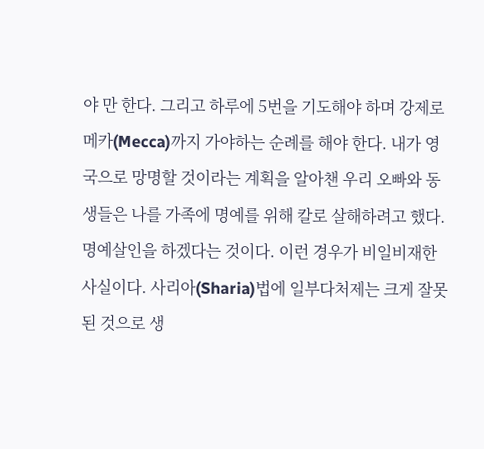야 만 한다. 그리고 하루에 5번을 기도해야 하며 강제로 메카(Mecca)까지 가야하는 순례를 해야 한다. 내가 영국으로 망명할 것이라는 계획을 알아챈 우리 오빠와 동생들은 나를 가족에 명예를 위해 칼로 살해하려고 했다. 명예살인을 하겠다는 것이다. 이런 경우가 비일비재한 사실이다. 사리아(Sharia)법에 일부다처제는 크게 잘못된 것으로 생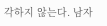각하지 않는다. 남자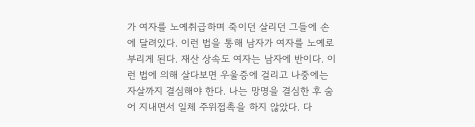가 여자를 노예취급하며 죽이던 살리던 그들에 손에 달려있다. 이런 법을 통해 남자가 여자를 노예로 부리게 된다. 재산 상속도 여자는 남자에 반이다. 이런 법에 의해 살다보면 우울증에 걸리고 나중에는 자살까지 결심해야 한다. 나는 망명을 결심한 후 숨어 지내면서 일체 주위접촉을 하지 않았다. 다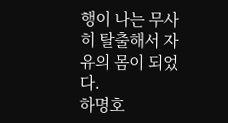행이 나는 무사히 탈출해서 자유의 몸이 되었다.
하명호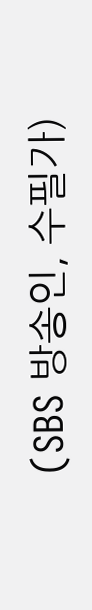(SBS 방송인, 수필가)